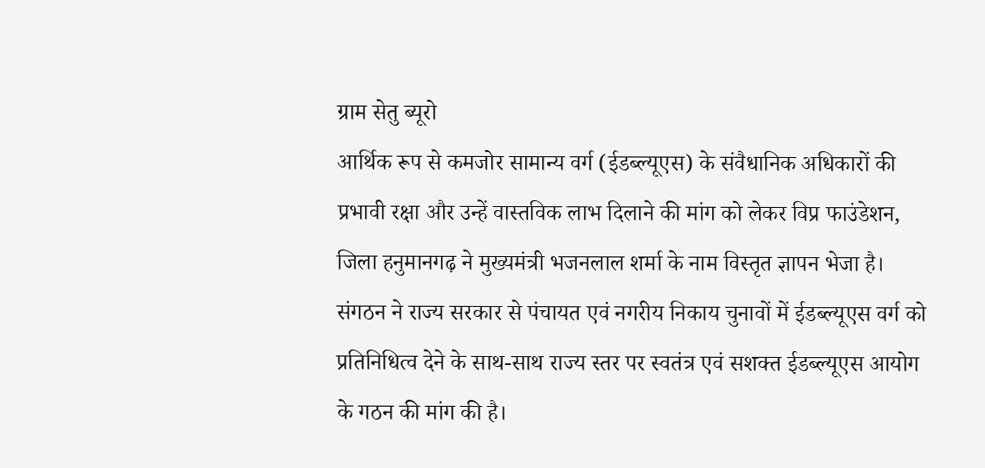ग्राम सेतु ब्यूरो
आर्थिक रूप से कमजोर सामान्य वर्ग (ईडब्ल्यूएस) के संवैधानिक अधिकारों की प्रभावी रक्षा और उन्हें वास्तविक लाभ दिलाने की मांग को लेकर विप्र फाउंडेशन, जिला हनुमानगढ़ ने मुख्यमंत्री भजनलाल शर्मा के नाम विस्तृत ज्ञापन भेजा है। संगठन ने राज्य सरकार से पंचायत एवं नगरीय निकाय चुनावों में ईडब्ल्यूएस वर्ग को प्रतिनिधित्व देने के साथ-साथ राज्य स्तर पर स्वतंत्र एवं सशक्त ईडब्ल्यूएस आयोग के गठन की मांग की है।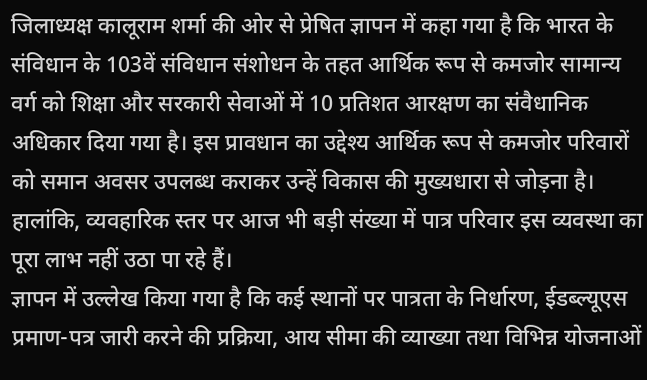जिलाध्यक्ष कालूराम शर्मा की ओर से प्रेषित ज्ञापन में कहा गया है कि भारत के संविधान के 103वें संविधान संशोधन के तहत आर्थिक रूप से कमजोर सामान्य वर्ग को शिक्षा और सरकारी सेवाओं में 10 प्रतिशत आरक्षण का संवैधानिक अधिकार दिया गया है। इस प्रावधान का उद्देश्य आर्थिक रूप से कमजोर परिवारों को समान अवसर उपलब्ध कराकर उन्हें विकास की मुख्यधारा से जोड़ना है। हालांकि, व्यवहारिक स्तर पर आज भी बड़ी संख्या में पात्र परिवार इस व्यवस्था का पूरा लाभ नहीं उठा पा रहे हैं।
ज्ञापन में उल्लेख किया गया है कि कई स्थानों पर पात्रता के निर्धारण, ईडब्ल्यूएस प्रमाण-पत्र जारी करने की प्रक्रिया, आय सीमा की व्याख्या तथा विभिन्न योजनाओं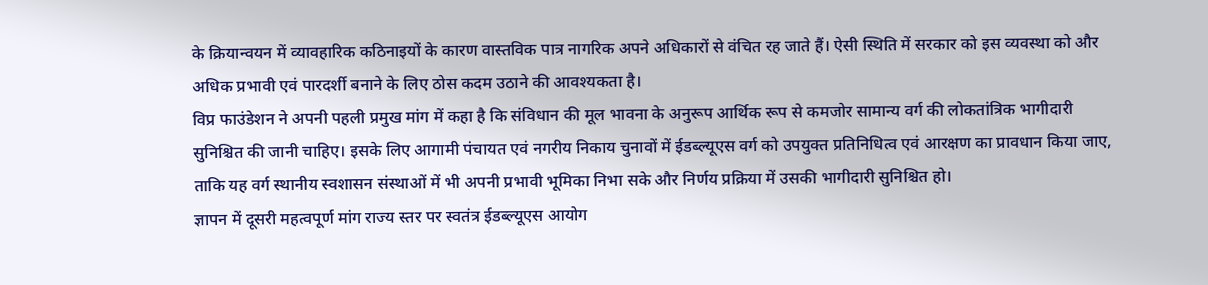के क्रियान्वयन में व्यावहारिक कठिनाइयों के कारण वास्तविक पात्र नागरिक अपने अधिकारों से वंचित रह जाते हैं। ऐसी स्थिति में सरकार को इस व्यवस्था को और अधिक प्रभावी एवं पारदर्शी बनाने के लिए ठोस कदम उठाने की आवश्यकता है।
विप्र फाउंडेशन ने अपनी पहली प्रमुख मांग में कहा है कि संविधान की मूल भावना के अनुरूप आर्थिक रूप से कमजोर सामान्य वर्ग की लोकतांत्रिक भागीदारी सुनिश्चित की जानी चाहिए। इसके लिए आगामी पंचायत एवं नगरीय निकाय चुनावों में ईडब्ल्यूएस वर्ग को उपयुक्त प्रतिनिधित्व एवं आरक्षण का प्रावधान किया जाए, ताकि यह वर्ग स्थानीय स्वशासन संस्थाओं में भी अपनी प्रभावी भूमिका निभा सके और निर्णय प्रक्रिया में उसकी भागीदारी सुनिश्चित हो।
ज्ञापन में दूसरी महत्वपूर्ण मांग राज्य स्तर पर स्वतंत्र ईडब्ल्यूएस आयोग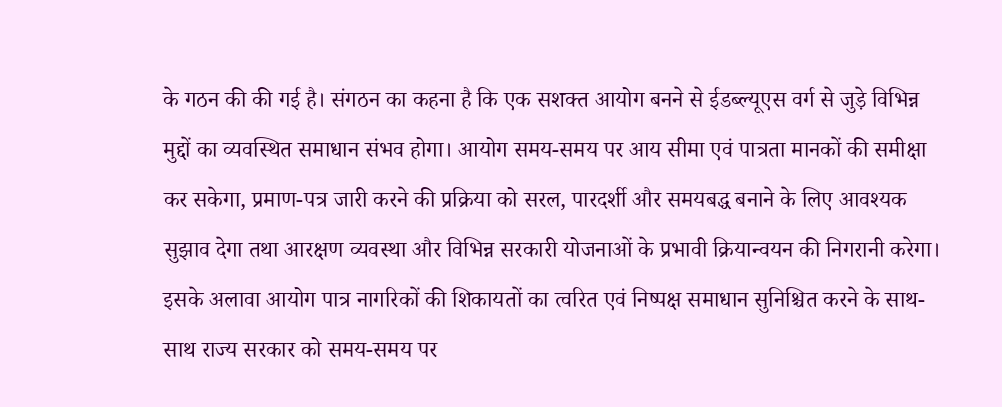के गठन की की गई है। संगठन का कहना है कि एक सशक्त आयोग बनने से ईडब्ल्यूएस वर्ग से जुड़े विभिन्न मुद्दों का व्यवस्थित समाधान संभव होगा। आयोग समय-समय पर आय सीमा एवं पात्रता मानकों की समीक्षा कर सकेगा, प्रमाण-पत्र जारी करने की प्रक्रिया को सरल, पारदर्शी और समयबद्ध बनाने के लिए आवश्यक सुझाव देगा तथा आरक्षण व्यवस्था और विभिन्न सरकारी योजनाओं के प्रभावी क्रियान्वयन की निगरानी करेगा।
इसके अलावा आयोग पात्र नागरिकों की शिकायतों का त्वरित एवं निष्पक्ष समाधान सुनिश्चित करने के साथ-साथ राज्य सरकार को समय-समय पर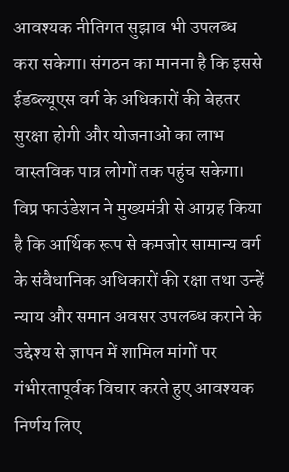आवश्यक नीतिगत सुझाव भी उपलब्ध करा सकेगा। संगठन का मानना है कि इससे ईडब्ल्यूएस वर्ग के अधिकारों की बेहतर सुरक्षा होगी और योजनाओं का लाभ वास्तविक पात्र लोगों तक पहुंच सकेगा।
विप्र फाउंडेशन ने मुख्यमंत्री से आग्रह किया है कि आर्थिक रूप से कमजोर सामान्य वर्ग के संवैधानिक अधिकारों की रक्षा तथा उन्हें न्याय और समान अवसर उपलब्ध कराने के उद्देश्य से ज्ञापन में शामिल मांगों पर गंभीरतापूर्वक विचार करते हुए आवश्यक निर्णय लिए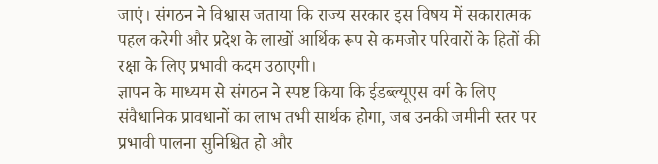जाएं। संगठन ने विश्वास जताया कि राज्य सरकार इस विषय में सकारात्मक पहल करेगी और प्रदेश के लाखों आर्थिक रूप से कमजोर परिवारों के हितों की रक्षा के लिए प्रभावी कदम उठाएगी।
ज्ञापन के माध्यम से संगठन ने स्पष्ट किया कि ईडब्ल्यूएस वर्ग के लिए संवैधानिक प्रावधानों का लाभ तभी सार्थक होगा, जब उनकी जमीनी स्तर पर प्रभावी पालना सुनिश्चित हो और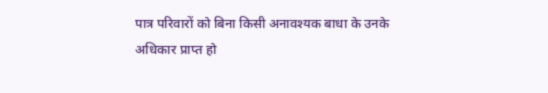पात्र परिवारों को बिना किसी अनावश्यक बाधा के उनके अधिकार प्राप्त हो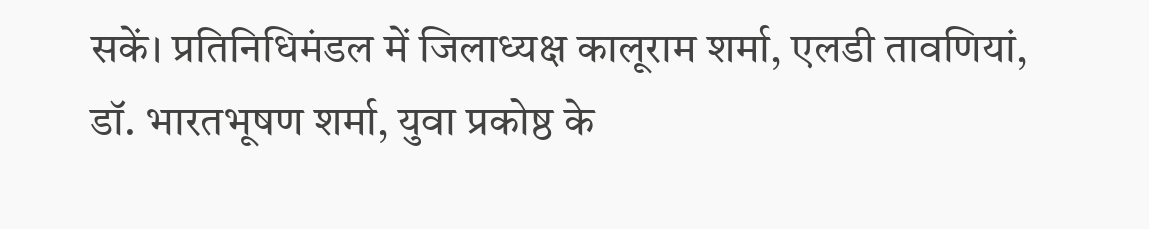सकें। प्रतिनिधिमंडल में जिलाध्यक्ष कालूराम शर्मा, एलडी तावणियां, डॉ. भारतभूषण शर्मा, युवा प्रकोष्ठ के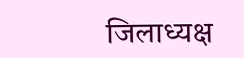जिलाध्यक्ष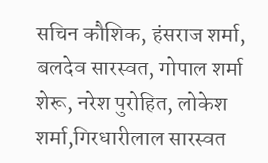सचिन कौशिक, हंसराज शर्मा, बलदेव सारस्वत, गोपाल शर्मा शेरू, नरेश पुरोहित, लोकेश शर्मा,गिरधारीलाल सारस्वत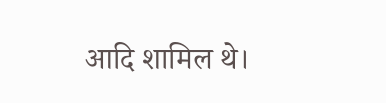आदि शामिल थे।